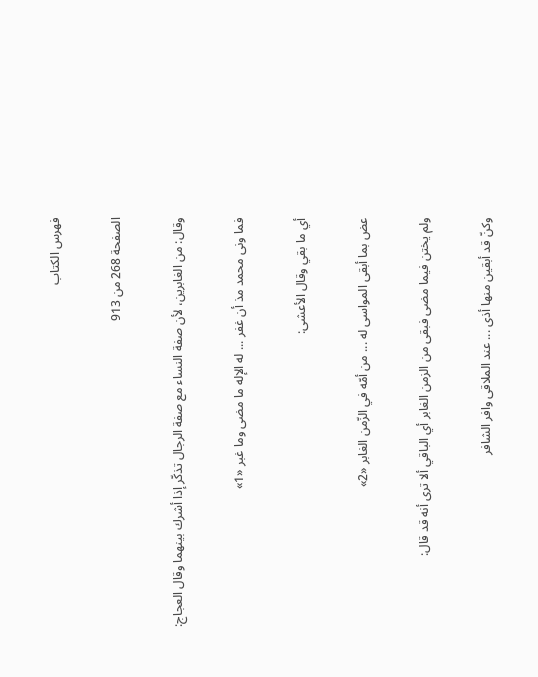فهرس الكتاب

الصفحة 268 من 913

وقال: من الغابرين، لأن صفة النساء مع صفة الرجال تذكّر إذا أشرك بينهما وقال العجاج:

فما ونى محمد مذ أن غفر ... له الإله ما مضى وما غبر «1»

أي ما بقي وقال الأعشى:

عض بما أبقى المواسى له ... من أمّه في الزّمن الغابر «2»

ولم يختن فيما مضى فبقى من الزمن الغابر أي الباقي ألا ترى أنه قد قال:

وكنّ قد أبقين منها أذى ... عند الملاقى وافر الشافر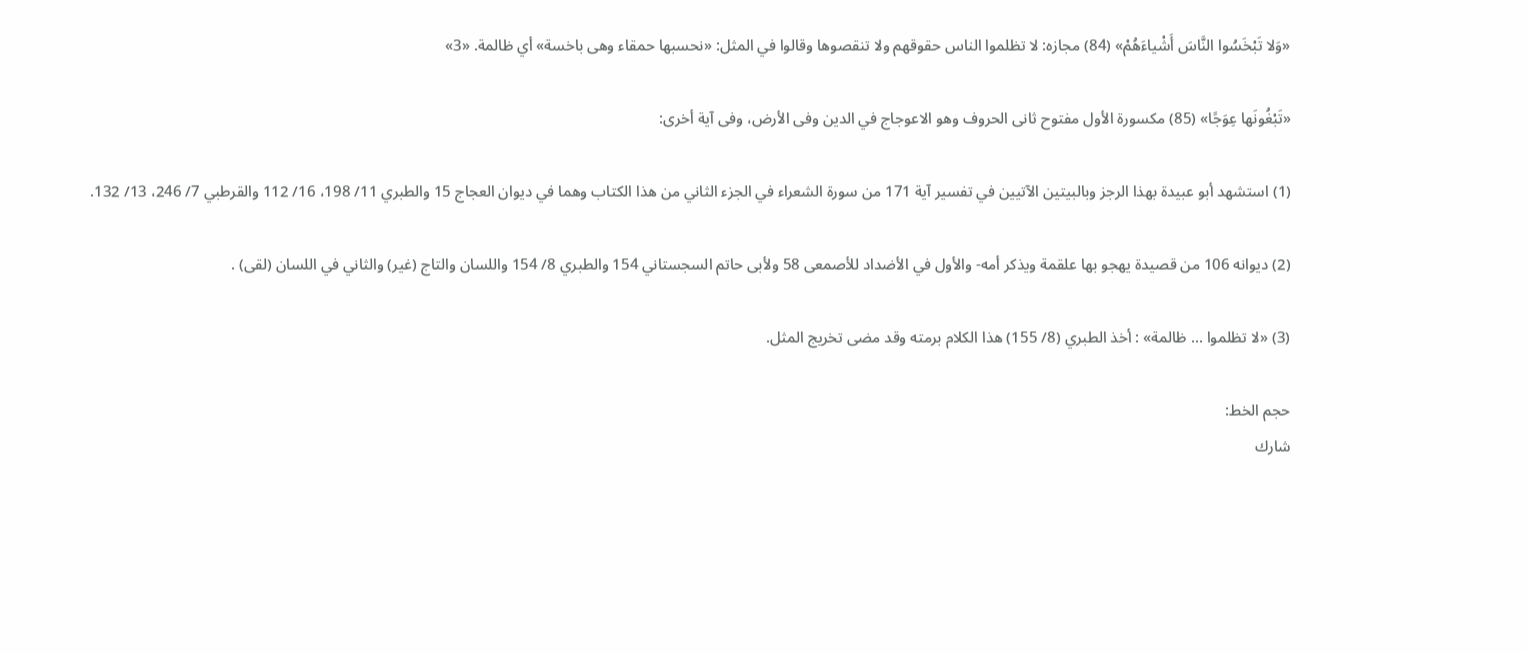«وَلا تَبْخَسُوا النَّاسَ أَشْياءَهُمْ» (84) مجازه: لا تظلموا الناس حقوقهم ولا تنقصوها وقالوا في المثل: «نحسبها حمقاء وهى باخسة» أي ظالمة. «3»

«تَبْغُونَها عِوَجًا» (85) مكسورة الأول مفتوح ثانى الحروف وهو الاعوجاج في الدين وفى الأرض، وفى آية أخرى:

(1) استشهد أبو عبيدة بهذا الرجز وبالبيتين الآتيين في تفسير آية 171 من سورة الشعراء في الجزء الثاني من هذا الكتاب وهما في ديوان العجاج 15 والطبري 11/ 198، 16/ 112 والقرطبي 7/ 246، 13/ 132.

(2) ديوانه 106 من قصيدة يهجو بها علقمة ويذكر أمه- والأول في الأضداد للأصمعى 58 ولأبى حاتم السجستاني 154 والطبري 8/ 154 واللسان والتاج (غير) والثاني في اللسان (لقى) .

(3) «لا تظلموا ... ظالمة» : أخذ الطبري (8/ 155) هذا الكلام برمته وقد مضى تخريج المثل.

حجم الخط:
شارك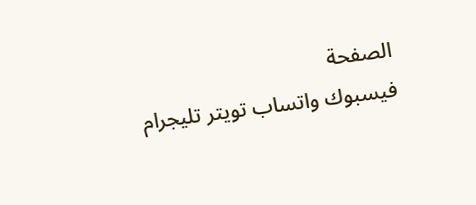الصفحة
فيسبوك واتساب تويتر تليجرام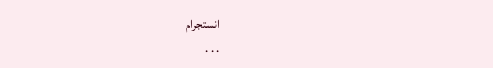انستجرام
. . .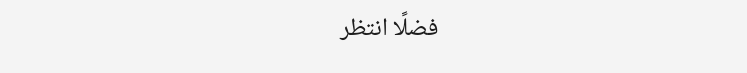فضلًا انتظر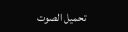تحميل الصوت